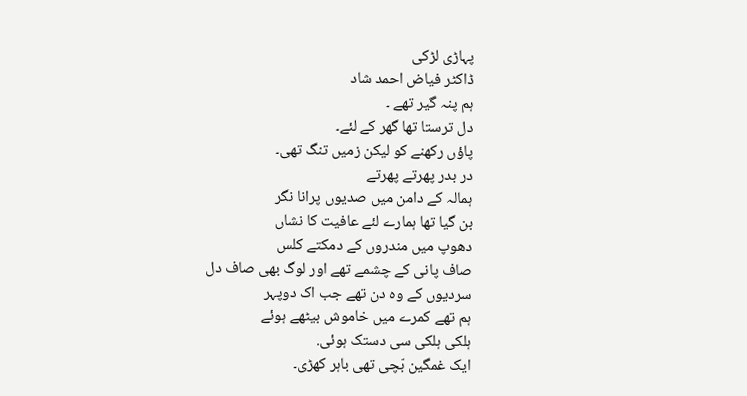پہاڑی لڑکی
ڈاکٹر فیاض احمد شاد
ہم پنہ گیر تھے ۔
دل ترستا تھا گھر کے لئے۔
پاؤں رکھنے کو لیکن زمیں تنگ تھی۔
در بدر پھرتے پھرتے
ہمالہ کے دامن میں صدیوں پرانا نگر
بن گیا تھا ہمارے لئے عافیت کا نشاں
دھوپ میں مندروں کے دمکتے کلس
صاف پانی کے چشمے تھے اور لوگ بھی صاف دل
سردیوں کے وہ دن تھے جب اک دوپہر
ہم تھے کمرے میں خاموش بیٹھے ہوئے
ہلکی ہلکی سی دستک ہوئی.
ایک غمگین بّچی تھی باہر کھڑی۔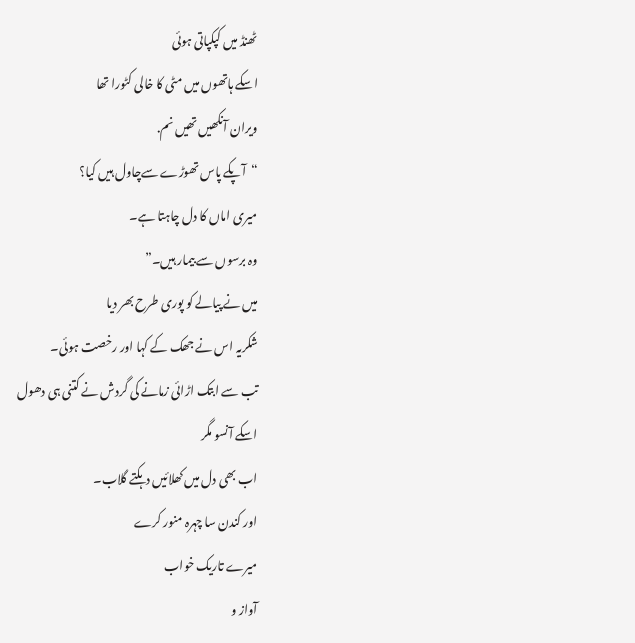ٹھنڈ میں کپکپاتی ہوئی
اسکے ہاتھوں میں مٹی کا خالی کٹورا تھا
ویران آنکھیں تھیں نم.
“آپکے پاس تھوڑے سےچاول ہیں کیا؟
میری اماں کا دل چاہتا ہے۔
وہ برسوں سے بیمار ہیں۔”
میں نے پیالے کو پوری طرح بھر دیا
شکریہ اس نے جھک کے کہا اور رخصت ہوئی۔
تب سے ابتک اڑائی زمانے کی گردش نے کتنی ہی دھول
اسکے آنسو مگر
اب بھی دل میں کھلائیں دہکتے گلاب۔
اور کندن سا چہرہ منور کرے
میرے تاریک خواب
آواز و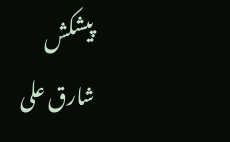پیشکش
شارق علی